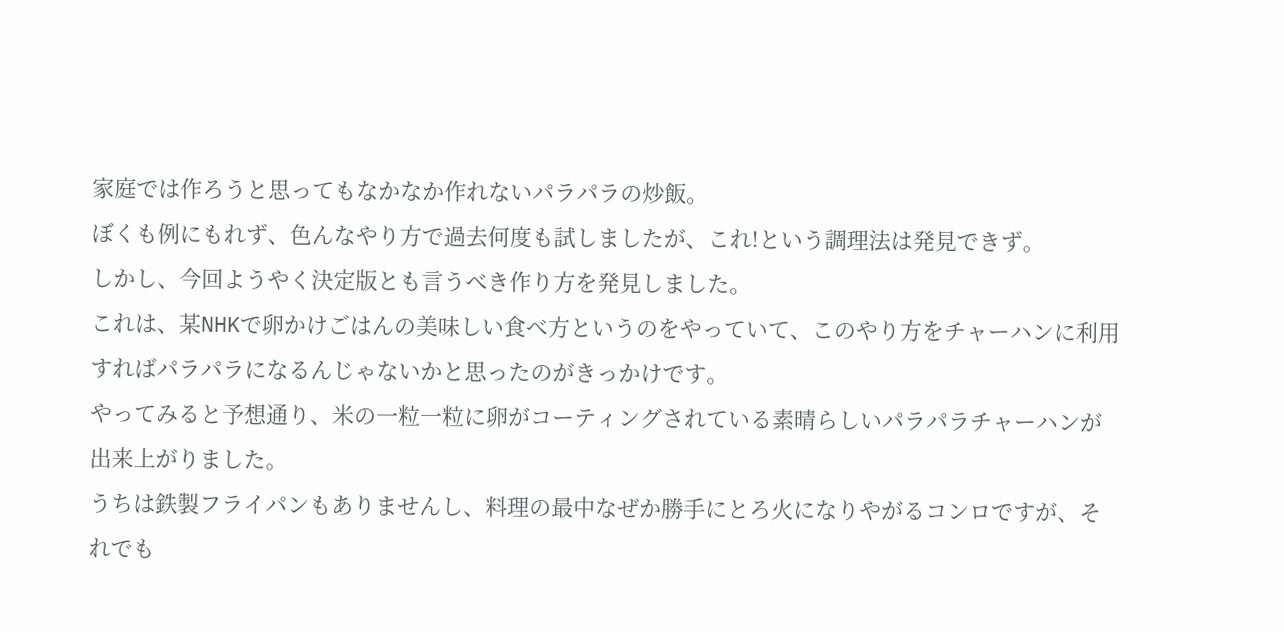家庭では作ろうと思ってもなかなか作れないパラパラの炒飯。
ぼくも例にもれず、色んなやり方で過去何度も試しましたが、これ!という調理法は発見できず。
しかし、今回ようやく決定版とも言うべき作り方を発見しました。
これは、某NHKで卵かけごはんの美味しい食べ方というのをやっていて、このやり方をチャーハンに利用すればパラパラになるんじゃないかと思ったのがきっかけです。
やってみると予想通り、米の一粒一粒に卵がコーティングされている素晴らしいパラパラチャーハンが出来上がりました。
うちは鉄製フライパンもありませんし、料理の最中なぜか勝手にとろ火になりやがるコンロですが、それでも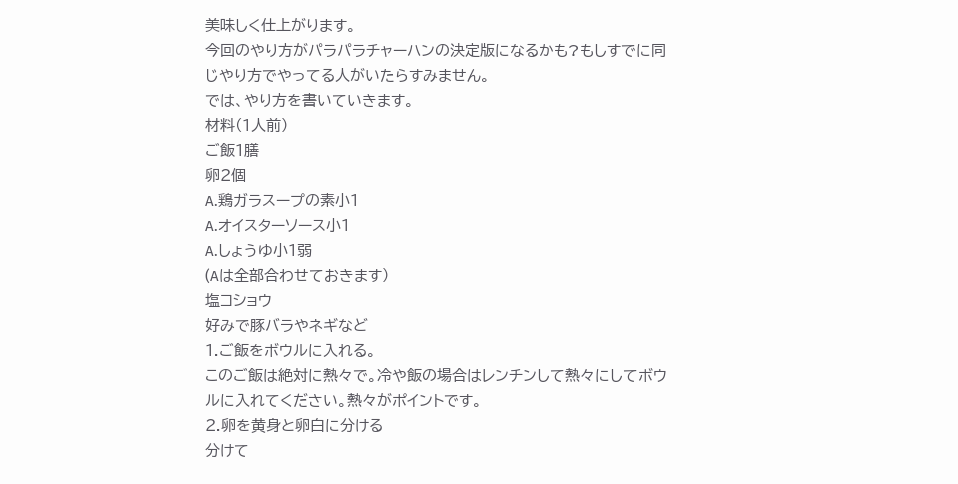美味しく仕上がります。
今回のやり方がパラパラチャーハンの決定版になるかも?もしすでに同じやり方でやってる人がいたらすみません。
では、やり方を書いていきます。
材料(1人前)
ご飯1膳
卵2個
A.鶏ガラスープの素小1
A.オイスターソース小1
A.しょうゆ小1弱
(Aは全部合わせておきます)
塩コショウ
好みで豚バラやネギなど
1.ご飯をボウルに入れる。
このご飯は絶対に熱々で。冷や飯の場合はレンチンして熱々にしてボウルに入れてください。熱々がポイントです。
2.卵を黄身と卵白に分ける
分けて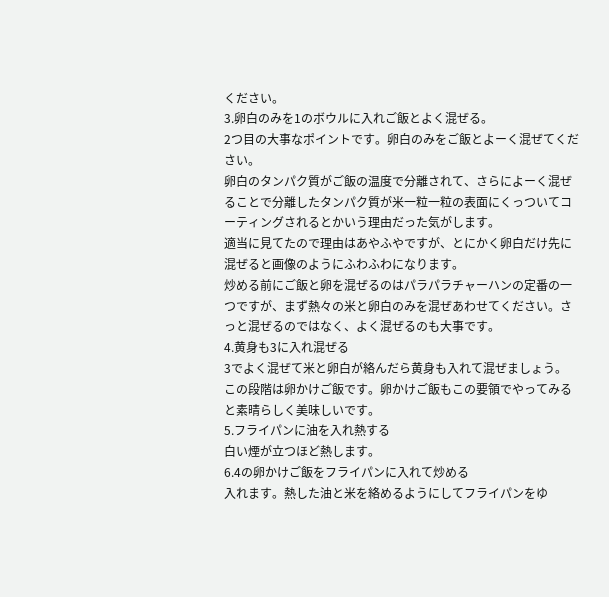ください。
3.卵白のみを1のボウルに入れご飯とよく混ぜる。
2つ目の大事なポイントです。卵白のみをご飯とよーく混ぜてください。
卵白のタンパク質がご飯の温度で分離されて、さらによーく混ぜることで分離したタンパク質が米一粒一粒の表面にくっついてコーティングされるとかいう理由だった気がします。
適当に見てたので理由はあやふやですが、とにかく卵白だけ先に混ぜると画像のようにふわふわになります。
炒める前にご飯と卵を混ぜるのはパラパラチャーハンの定番の一つですが、まず熱々の米と卵白のみを混ぜあわせてください。さっと混ぜるのではなく、よく混ぜるのも大事です。
4.黄身も3に入れ混ぜる
3でよく混ぜて米と卵白が絡んだら黄身も入れて混ぜましょう。
この段階は卵かけご飯です。卵かけご飯もこの要領でやってみると素晴らしく美味しいです。
5.フライパンに油を入れ熱する
白い煙が立つほど熱します。
6.4の卵かけご飯をフライパンに入れて炒める
入れます。熱した油と米を絡めるようにしてフライパンをゆ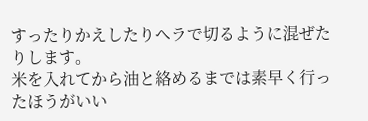すったりかえしたりヘラで切るように混ぜたりします。
米を入れてから油と絡めるまでは素早く行ったほうがいい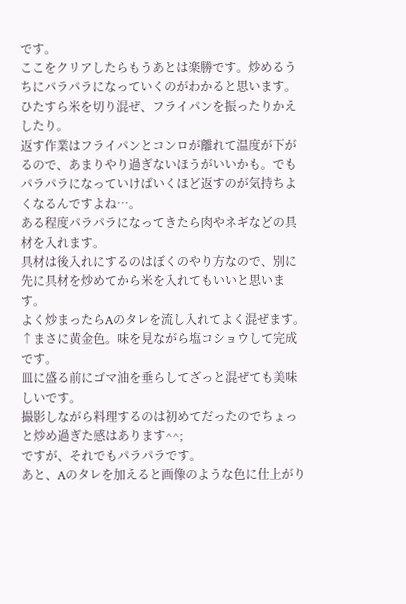です。
ここをクリアしたらもうあとは楽勝です。炒めるうちにパラパラになっていくのがわかると思います。
ひたすら米を切り混ぜ、フライパンを振ったりかえしたり。
返す作業はフライパンとコンロが離れて温度が下がるので、あまりやり過ぎないほうがいいかも。でもパラパラになっていけばいくほど返すのが気持ちよくなるんですよね…。
ある程度パラパラになってきたら肉やネギなどの具材を入れます。
具材は後入れにするのはぼくのやり方なので、別に先に具材を炒めてから米を入れてもいいと思います。
よく炒まったらAのタレを流し入れてよく混ぜます。
↑まさに黄金色。味を見ながら塩コショウして完成です。
皿に盛る前にゴマ油を垂らしてざっと混ぜても美味しいです。
撮影しながら料理するのは初めてだったのでちょっと炒め過ぎた感はあります^^;
ですが、それでもパラパラです。
あと、Aのタレを加えると画像のような色に仕上がり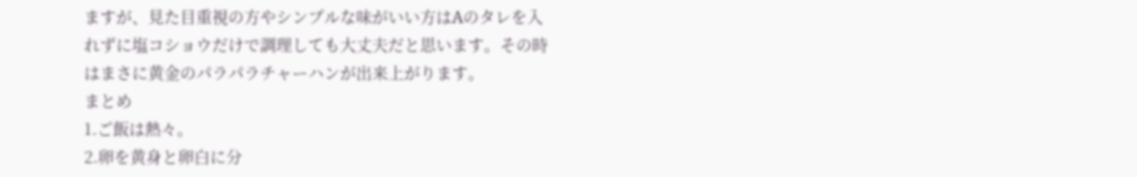ますが、見た目重視の方やシンプルな味がいい方はAのタレを入れずに塩コショウだけで調理しても大丈夫だと思います。その時はまさに黄金のパラパラチャーハンが出来上がります。
まとめ
1.ご飯は熱々。
2.卵を黄身と卵白に分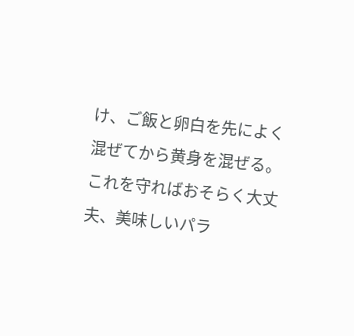け、ご飯と卵白を先によく混ぜてから黄身を混ぜる。
これを守ればおそらく大丈夫、美味しいパラ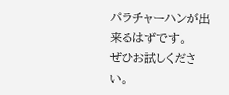パラチャーハンが出来るはずです。
ぜひお試しください。